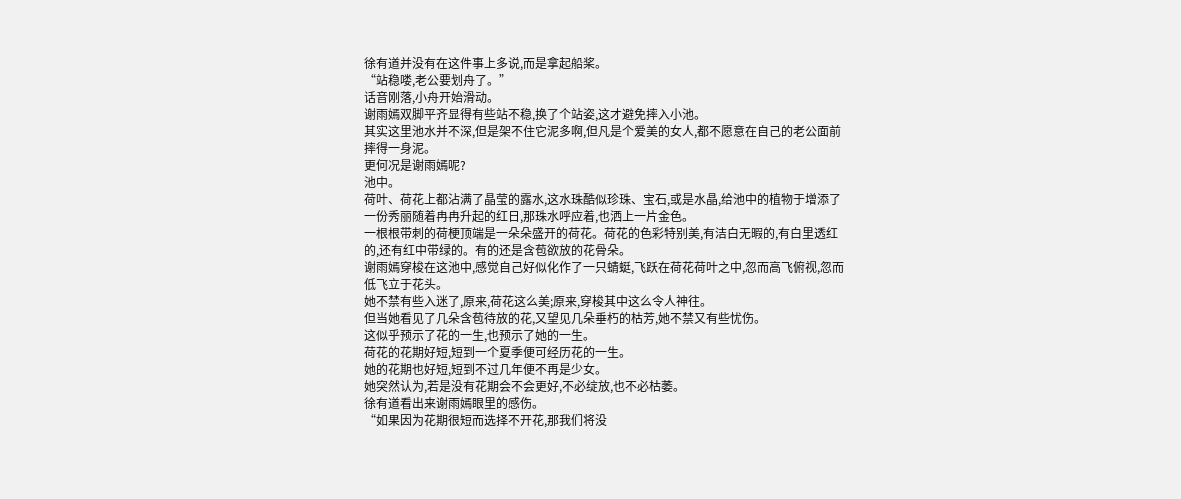徐有道并没有在这件事上多说,而是拿起船桨。
“站稳喽,老公要划舟了。”
话音刚落,小舟开始滑动。
谢雨嫣双脚平齐显得有些站不稳,换了个站姿,这才避免摔入小池。
其实这里池水并不深,但是架不住它泥多啊,但凡是个爱美的女人,都不愿意在自己的老公面前摔得一身泥。
更何况是谢雨嫣呢?
池中。
荷叶、荷花上都沾满了晶莹的露水,这水珠酷似珍珠、宝石,或是水晶,给池中的植物于增添了一份秀丽随着冉冉升起的红日,那珠水呼应着,也洒上一片金色。
一根根带刺的荷梗顶端是一朵朵盛开的荷花。荷花的色彩特别美,有洁白无暇的,有白里透红的,还有红中带绿的。有的还是含苞欲放的花骨朵。
谢雨嫣穿梭在这池中,感觉自己好似化作了一只蜻蜓,飞跃在荷花荷叶之中,忽而高飞俯视,忽而低飞立于花头。
她不禁有些入迷了,原来,荷花这么美;原来,穿梭其中这么令人神往。
但当她看见了几朵含苞待放的花,又望见几朵垂朽的枯芳,她不禁又有些忧伤。
这似乎预示了花的一生,也预示了她的一生。
荷花的花期好短,短到一个夏季便可经历花的一生。
她的花期也好短,短到不过几年便不再是少女。
她突然认为,若是没有花期会不会更好,不必绽放,也不必枯萎。
徐有道看出来谢雨嫣眼里的感伤。
“如果因为花期很短而选择不开花,那我们将没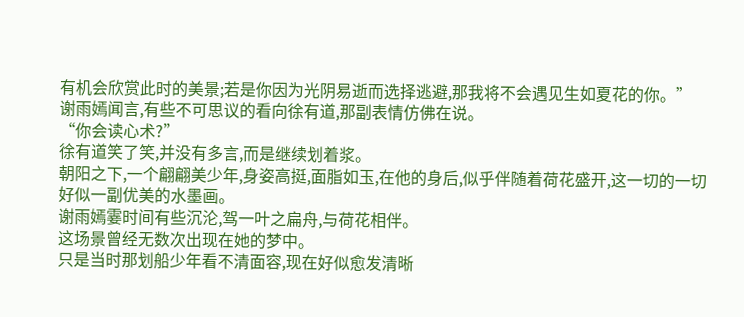有机会欣赏此时的美景;若是你因为光阴易逝而选择逃避,那我将不会遇见生如夏花的你。”
谢雨嫣闻言,有些不可思议的看向徐有道,那副表情仿佛在说。
“你会读心术?”
徐有道笑了笑,并没有多言,而是继续划着浆。
朝阳之下,一个翩翩美少年,身姿高挺,面脂如玉,在他的身后,似乎伴随着荷花盛开,这一切的一切好似一副优美的水墨画。
谢雨嫣霎时间有些沉沦,驾一叶之扁舟,与荷花相伴。
这场景曾经无数次出现在她的梦中。
只是当时那划船少年看不清面容,现在好似愈发清晰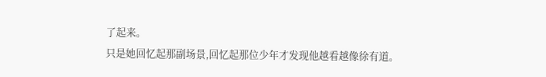了起来。
只是她回忆起那副场景,回忆起那位少年才发现他越看越像徐有道。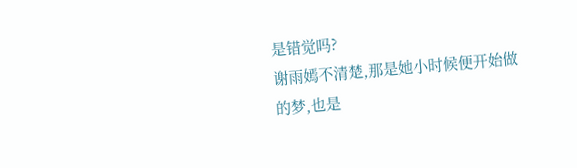是错觉吗?
谢雨嫣不清楚,那是她小时候便开始做的梦,也是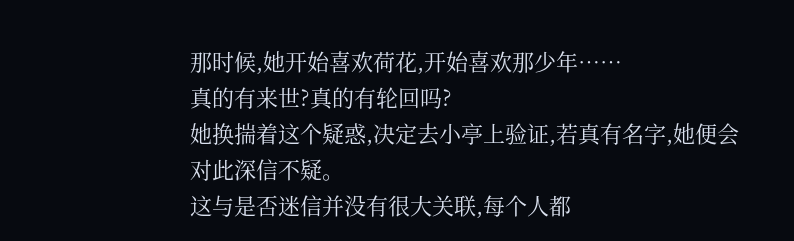那时候,她开始喜欢荷花,开始喜欢那少年……
真的有来世?真的有轮回吗?
她换揣着这个疑惑,决定去小亭上验证,若真有名字,她便会对此深信不疑。
这与是否迷信并没有很大关联,每个人都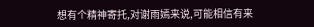想有个精神寄托,对谢雨嫣来说,可能相信有来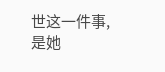世这一件事,是她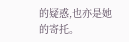的疑惑,也亦是她的寄托。